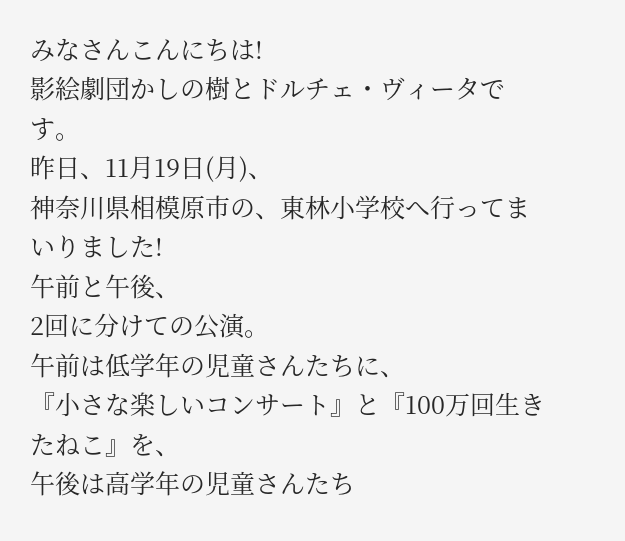みなさんこんにちは!
影絵劇団かしの樹とドルチェ・ヴィータです。
昨日、11月19日(月)、
神奈川県相模原市の、東林小学校へ行ってまいりました!
午前と午後、
2回に分けての公演。
午前は低学年の児童さんたちに、
『小さな楽しいコンサート』と『100万回生きたねこ』を、
午後は高学年の児童さんたち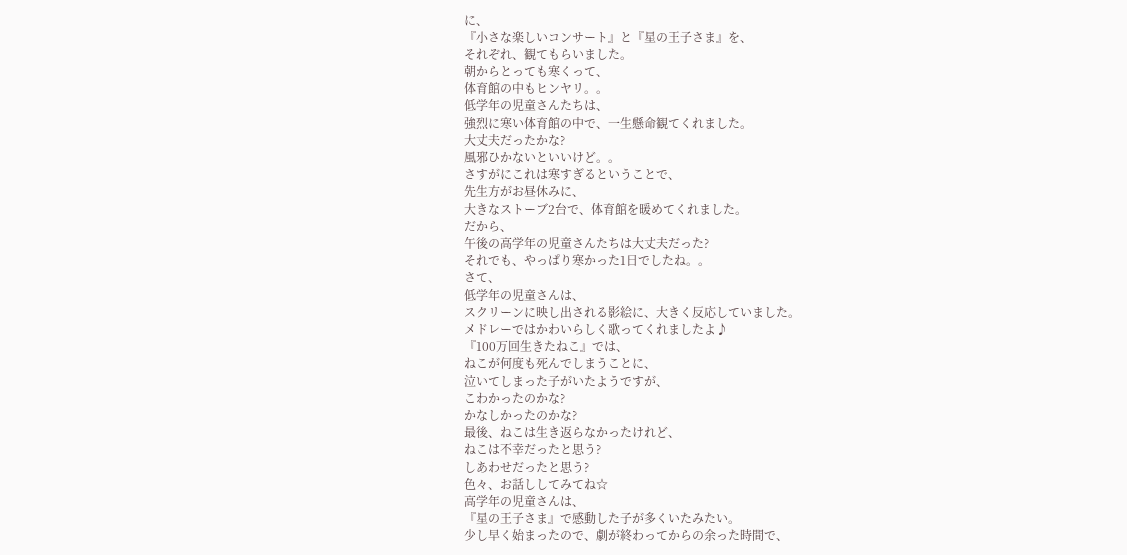に、
『小さな楽しいコンサート』と『星の王子さま』を、
それぞれ、観てもらいました。
朝からとっても寒くって、
体育館の中もヒンヤリ。。
低学年の児童さんたちは、
強烈に寒い体育館の中で、一生懸命観てくれました。
大丈夫だったかな?
風邪ひかないといいけど。。
さすがにこれは寒すぎるということで、
先生方がお昼休みに、
大きなストーブ2台で、体育館を暖めてくれました。
だから、
午後の高学年の児童さんたちは大丈夫だった?
それでも、やっぱり寒かった1日でしたね。。
さて、
低学年の児童さんは、
スクリーンに映し出される影絵に、大きく反応していました。
メドレーではかわいらしく歌ってくれましたよ♪
『100万回生きたねこ』では、
ねこが何度も死んでしまうことに、
泣いてしまった子がいたようですが、
こわかったのかな?
かなしかったのかな?
最後、ねこは生き返らなかったけれど、
ねこは不幸だったと思う?
しあわせだったと思う?
色々、お話ししてみてね☆
高学年の児童さんは、
『星の王子さま』で感動した子が多くいたみたい。
少し早く始まったので、劇が終わってからの余った時間で、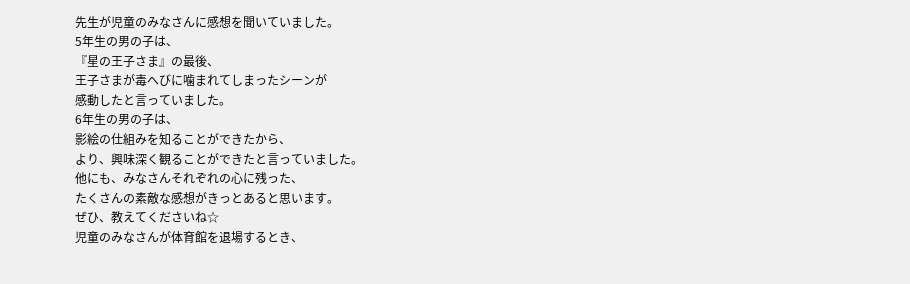先生が児童のみなさんに感想を聞いていました。
5年生の男の子は、
『星の王子さま』の最後、
王子さまが毒へびに噛まれてしまったシーンが
感動したと言っていました。
6年生の男の子は、
影絵の仕組みを知ることができたから、
より、興味深く観ることができたと言っていました。
他にも、みなさんそれぞれの心に残った、
たくさんの素敵な感想がきっとあると思います。
ぜひ、教えてくださいね☆
児童のみなさんが体育館を退場するとき、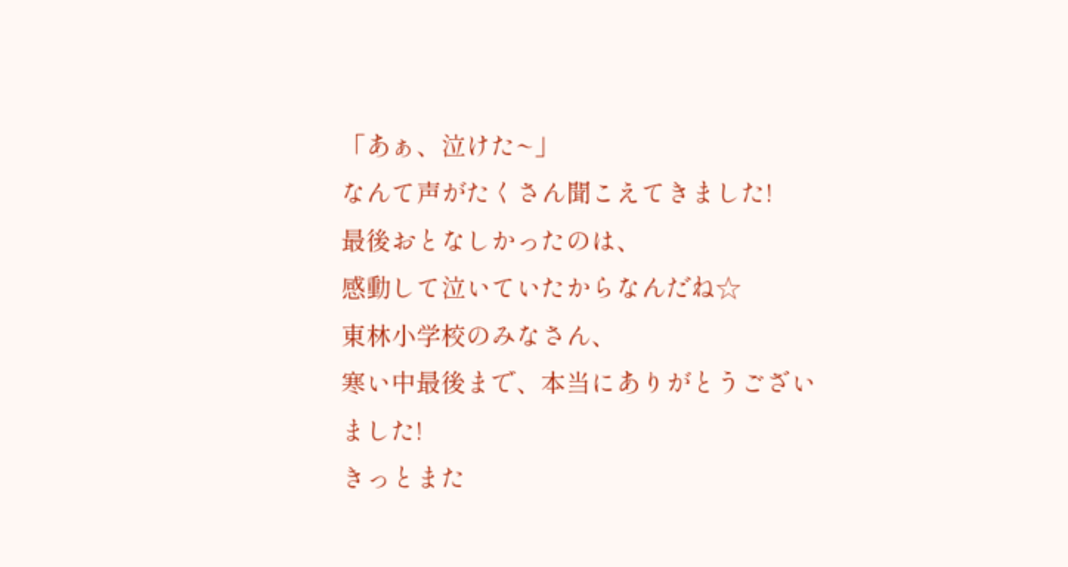「あぁ、泣けた~」
なんて声がたくさん聞こえてきました!
最後おとなしかったのは、
感動して泣いていたからなんだね☆
東林小学校のみなさん、
寒い中最後まで、本当にありがとうございました!
きっとまた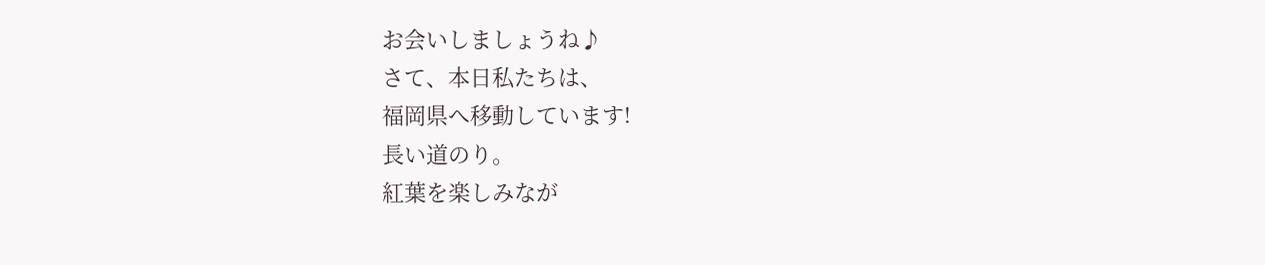お会いしましょうね♪
さて、本日私たちは、
福岡県へ移動しています!
長い道のり。
紅葉を楽しみなが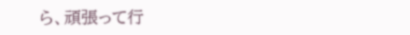ら、頑張って行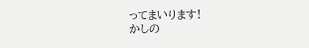ってまいります!
かしの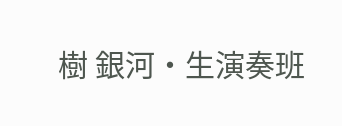樹 銀河・生演奏班